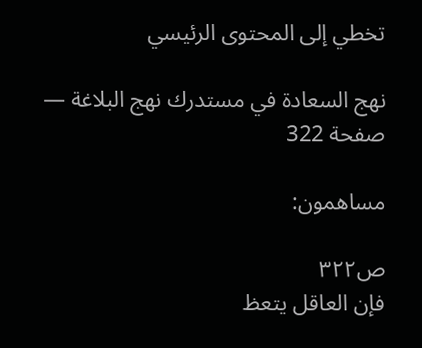تخطي إلى المحتوى الرئيسي

نهج السعادة في مستدرك نهج البلاغة — صفحة 322

مساهمون:

ص٣٢٢
فإن العاقل يتعظ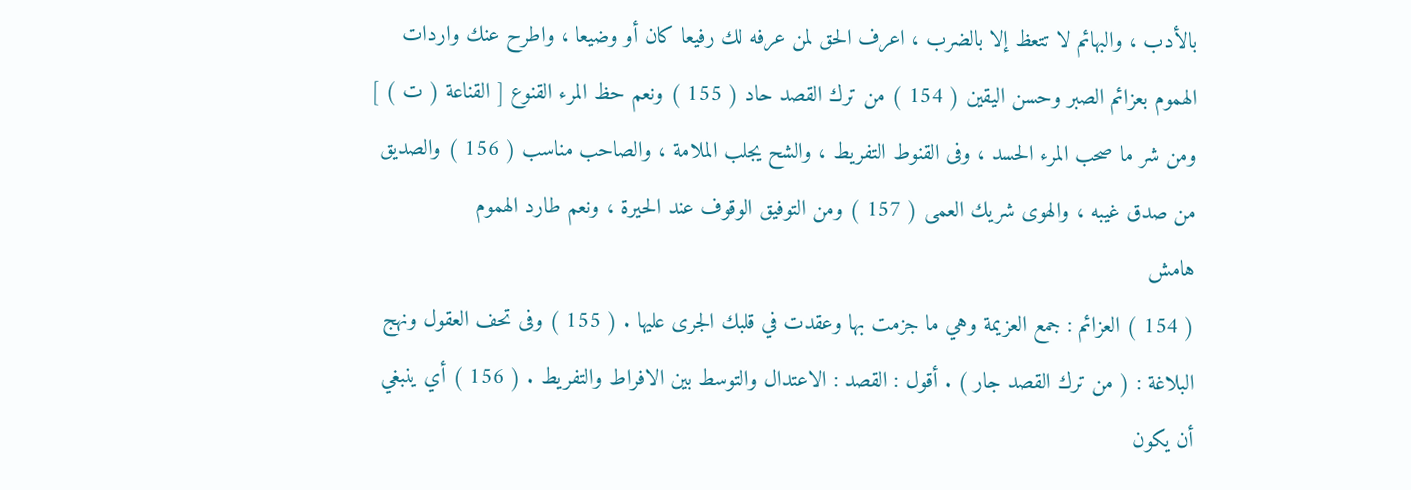بالأدب ، والبهائم لا تتعظ إلا بالضرب ، اعرف الحق لمن عرفه لك رفيعا كان أو وضيعا ، واطرح عنك واردات الهموم بعزائم الصبر وحسن اليقين ( 154 ) من ترك القصد حاد ( 155 ) ونعم حظ المرء القنوع [ القناعة ( ت ) ] ومن شر ما صحب المرء الحسد ، وفى القنوط التفريط ، والشح يجلب الملامة ، والصاحب مناسب ( 156 ) والصديق من صدق غيبه ، والهوى شريك العمى ( 157 ) ومن التوفيق الوقوف عند الحيرة ، ونعم طارد الهموم
هامش
( 154 ) العزائم : جمع العزيمة وهي ما جزمت بها وعقدت في قلبك الجرى عليها . ( 155 ) وفى تحف العقول ونهج البلاغة : ( من ترك القصد جار ) . أقول : القصد : الاعتدال والتوسط بين الافراط والتفريط . ( 156 ) أي ينبغي أن يكون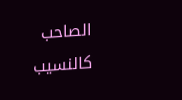الصاحب كالنسيب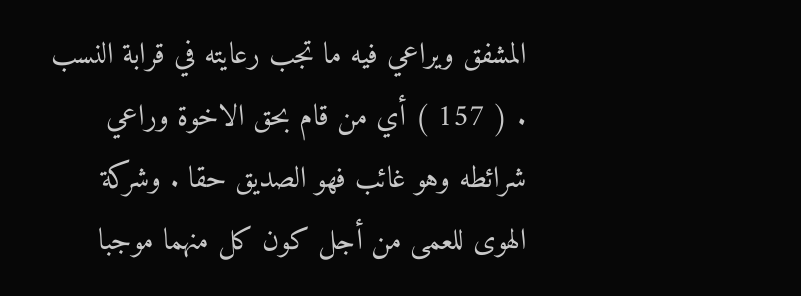المشفق ويراعي فيه ما تجب رعايته في قرابة النسب . ( 157 ) أي من قام بحق الاخوة وراعي شرائطه وهو غائب فهو الصديق حقا . وشركة الهوى للعمى من أجل كون كل منهما موجبا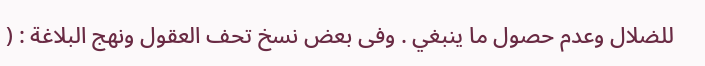للضلال وعدم حصول ما ينبغي . وفى بعض نسخ تحف العقول ونهج البلاغة : (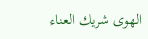الهوى شريك العناء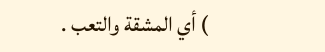) أي المشقة والتعب .